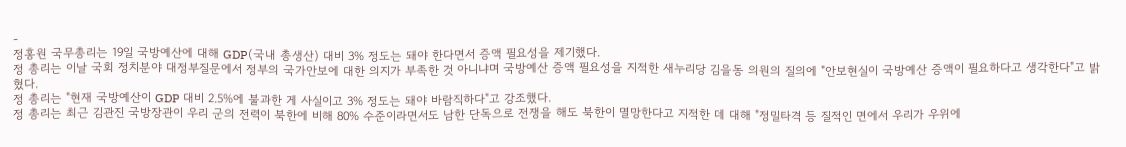-
정홍원 국무총리는 19일 국방예산에 대해 GDP(국내 총생산) 대비 3% 정도는 돼야 한다면서 증액 필요성을 제기했다.
정 총리는 이날 국회 정치분야 대정부질문에서 정부의 국가안보에 대한 의지가 부족한 것 아니냐며 국방예산 증액 필요성을 지적한 새누리당 김을동 의원의 질의에 "안보현실이 국방예산 증액이 필요하다고 생각한다"고 밝혔다.
정 총리는 "현재 국방예산이 GDP 대비 2.5%에 불과한 게 사실이고 3% 정도는 돼야 바람직하다"고 강조했다.
정 총리는 최근 김관진 국방장관이 우리 군의 전력이 북한에 비해 80% 수준이라면서도 남한 단독으로 전쟁을 해도 북한이 멸망한다고 지적한 데 대해 "정밀타격 등 질적인 면에서 우리가 우위에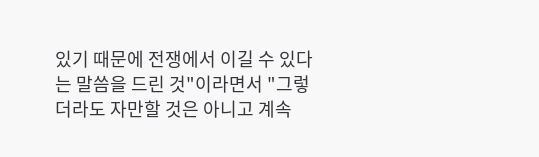있기 때문에 전쟁에서 이길 수 있다는 말씀을 드린 것"이라면서 "그렇더라도 자만할 것은 아니고 계속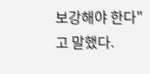보강해야 한다"고 말했다.